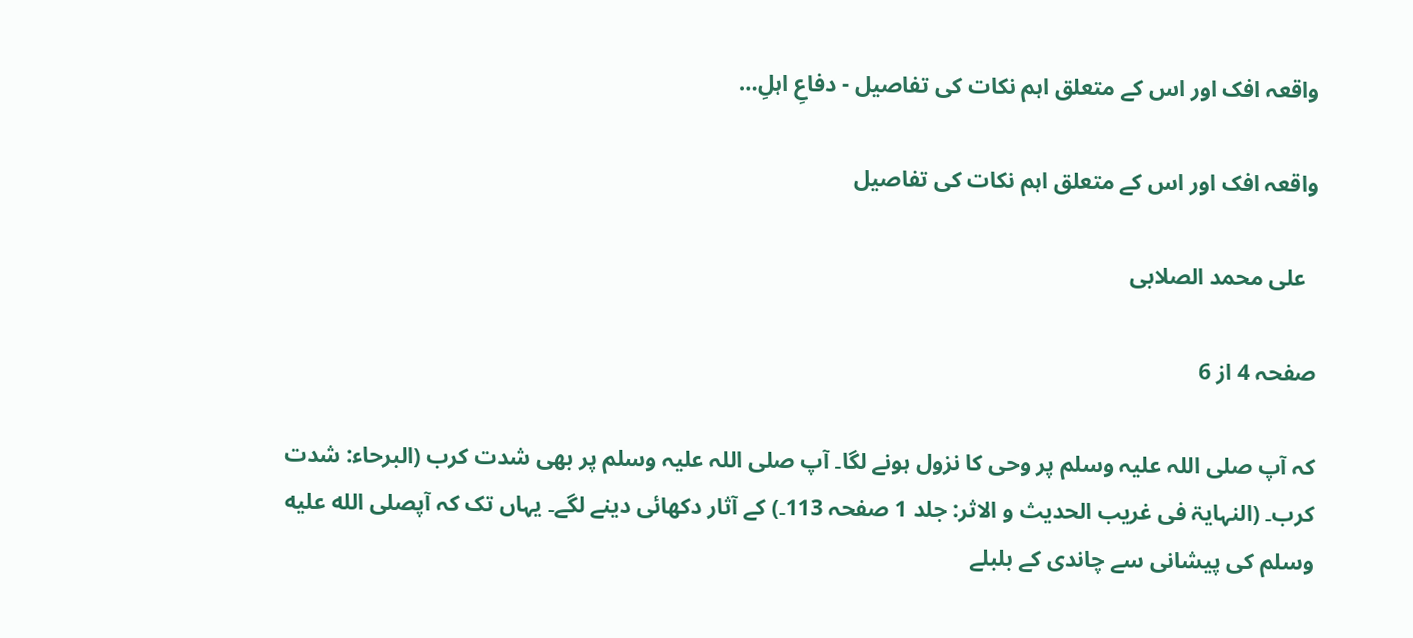واقعہ افک اور اس کے متعلق اہم نکات کی تفاصیل - دفاعِ اہلِ…

واقعہ افک اور اس کے متعلق اہم نکات کی تفاصیل

  علی محمد الصلابی

صفحہ 4 از 6

کہ آپ صلی اللہ علیہ وسلم پر وحی کا نزول ہونے لگا۔ آپ صلی اللہ علیہ وسلم پر بھی شدت کرب (البرحاء: شدت کرب۔ (النہایۃ فی غریب الحدیث و الاثر: جلد 1 صفحہ 113۔) کے آثار دکھائی دینے لگے۔ یہاں تک کہ آپصلى الله عليه وسلم کی پیشانی سے چاندی کے بلبلے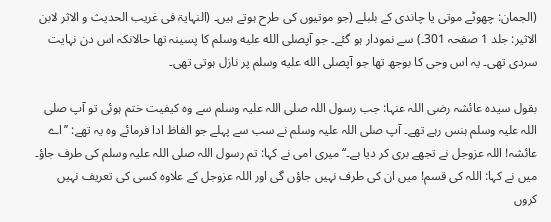(الجمان: چھوٹے موتی یا چاندی کے بلبلے (جو موتیوں کی طرح ہوتے ہیں۔ (النہایۃ فی غریب الحدیث و الاثر لابن الاثیر: جلد 1 صفحہ 301۔) سے نمودار ہو گئے۔ جو آپصلى الله عليه وسلم کا پسینہ تھا حالانکہ اس دن نہایت سردی تھی۔ یہ اس وحی کا بوجھ تھا جو آپصلى الله عليه وسلم پر نازل ہوتی تھی۔

بقول سیدہ عائشہ رضی اللہ عنہا: جب رسول اللہ صلی اللہ علیہ وسلم سے وہ کیفیت ختم ہوئی تو آپ صلی اللہ علیہ وسلم ہنس رہے تھے۔ آپ صلی اللہ علیہ وسلم نے سب سے پہلے جو الفاظ ادا فرمائے وہ یہ تھے: ’’اے عائشہ! اللہ عزوجل نے تجھے بری کر دیا ہے۔‘‘ میری امی نے کہا: تم رسول اللہ صلی اللہ علیہ وسلم کی طرف جاؤ۔ میں نے کہا: اللہ کی قسم! میں ان کی طرف نہیں جاؤں گی اور اللہ عزوجل کے علاوہ کسی کی تعریف نہیں کروں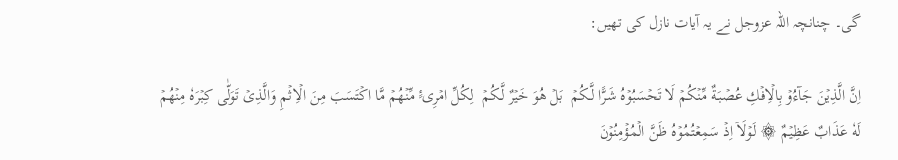گی۔ چنانچہ اللہ عزوجل نے یہ آیات نازل کی تھیں:

اِنَّ الَّذِيۡنَ جَآءُوۡ بِالۡاِفۡكِ عُصۡبَةٌ مِّنۡكُمۡ‌ لَا تَحۡسَبُوۡهُ شَرًّا لَّـكُمۡ‌  بَلۡ هُوَ خَيۡرٌ لَّـكُمۡ‌  لِكُلِّ امۡرِىٴٍ مِّنۡهُمۡ مَّا اكۡتَسَبَ مِنَ الۡاِثۡمِ‌ وَالَّذِىۡ تَوَلّٰى كِبۡرَهٗ مِنۡهُمۡ لَهٗ عَذَابٌ عَظِيۡمٌ ۞ لَوۡلَاۤ اِذۡ سَمِعۡتُمُوۡهُ ظَنَّ الۡمُؤۡمِنُوۡنَ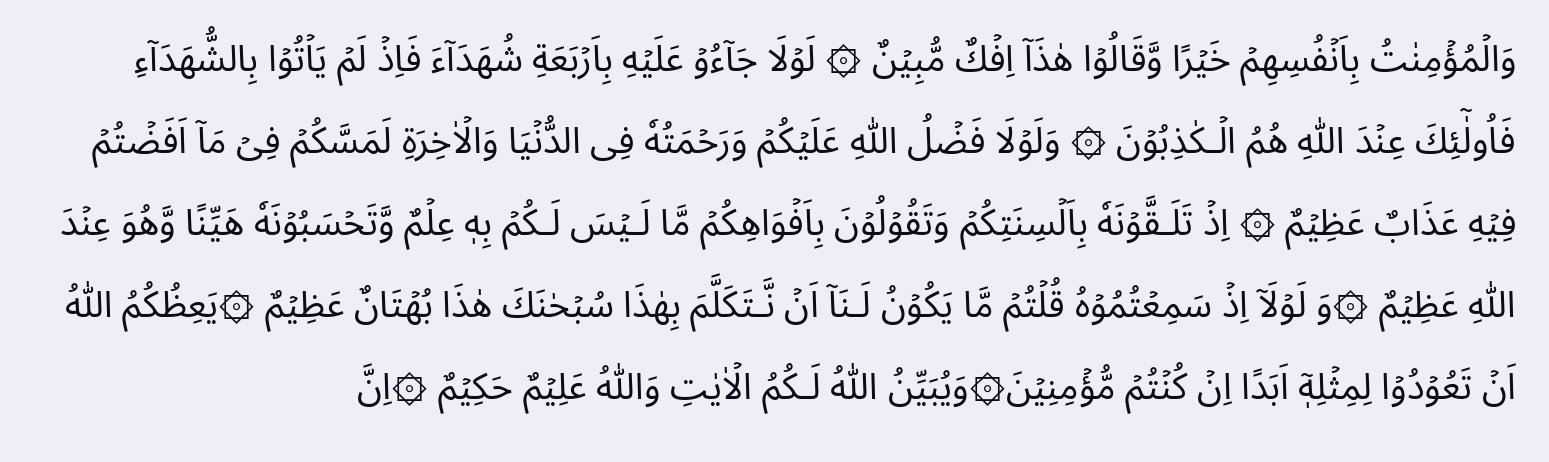وَالۡمُؤۡمِنٰتُ بِاَنۡفُسِهِمۡ خَيۡرًا وَّقَالُوۡا هٰذَاۤ اِفۡكٌ مُّبِيۡنٌ ۞ لَوۡلَا جَآءُوۡ عَلَيۡهِ بِاَرۡبَعَةِ شُهَدَآءَ‌ فَاِذۡ لَمۡ يَاۡتُوۡا بِالشُّهَدَآءِ فَاُولٰٓئِكَ عِنۡدَ اللّٰهِ هُمُ الۡـكٰذِبُوۡنَ ۞ وَلَوۡلَا فَضۡلُ اللّٰهِ عَلَيۡكُمۡ وَرَحۡمَتُهٗ فِى الدُّنۡيَا وَالۡاٰخِرَةِ لَمَسَّكُمۡ فِىۡ مَاۤ اَفَضۡتُمۡ فِيۡهِ عَذَابٌ عَظِيۡمٌ‌ ۞ اِذۡ تَلَـقَّوۡنَهٗ بِاَلۡسِنَتِكُمۡ وَتَقُوۡلُوۡنَ بِاَفۡوَاهِكُمۡ مَّا لَـيۡسَ لَـكُمۡ بِهٖ عِلۡمٌ وَّتَحۡسَبُوۡنَهٗ هَيِّنًا ‌وَّهُوَ عِنۡدَ اللّٰهِ عَظِيۡمٌ ۞وَ لَوۡلَاۤ اِذۡ سَمِعۡتُمُوۡهُ قُلۡتُمۡ مَّا يَكُوۡنُ لَـنَاۤ اَنۡ نَّـتَكَلَّمَ بِهٰذَا ‌سُبۡحٰنَكَ هٰذَا بُهۡتَانٌ عَظِيۡمٌ ۞يَعِظُكُمُ اللّٰهُ اَنۡ تَعُوۡدُوۡا لِمِثۡلِهٖۤ اَبَدًا اِنۡ كُنۡتُمۡ مُّؤۡمِنِيۡنَ‌۞وَيُبَيِّنُ اللّٰهُ لَـكُمُ الۡاٰيٰتِ‌ وَاللّٰهُ عَلِيۡمٌ حَكِيۡمٌ ۞اِنَّ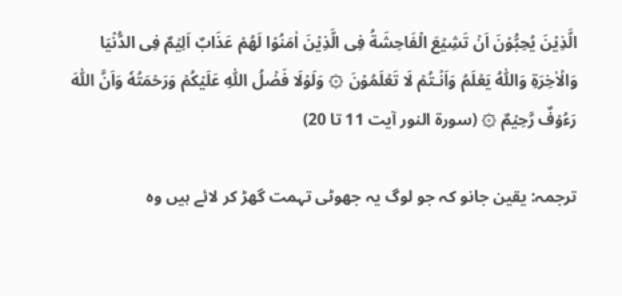الَّذِيۡنَ يُحِبُّوۡنَ اَنۡ تَشِيۡعَ الۡفَاحِشَةُ فِى الَّذِيۡنَ اٰمَنُوۡا لَهُمۡ عَذَابٌ اَلِيۡمٌ فِى الدُّنۡيَا وَالۡاٰخِرَةِ‌ وَاللّٰهُ يَعۡلَمُ وَاَنۡـتُمۡ لَا تَعۡلَمُوۡنَ ۞ وَلَوۡلَا فَضۡلُ اللّٰهِ عَلَيۡكُمۡ وَرَحۡمَتُهٗ وَاَنَّ اللّٰهَ رَءُوۡفٌ رَّحِيۡمٌ ۞ (سورۃ النور آیت 11 تا 20)

ترجمہ: یقین جانو کہ جو لوگ یہ جھوٹی تہمت گھڑ کر لائے ہیں وہ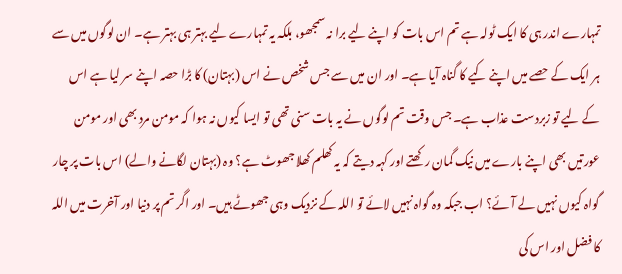تمہارے اندر ہی کا ایک ٹولہ ہے تم اس بات کو اپنے لیے برا نہ سمجھو، بلکہ یہ تمہارے لیے بہتر ہی بہتر ہے۔ ان لوگوں میں سے ہر ایک کے حصے میں اپنے کیے کا گناہ آیا ہے۔ اور ان میں سے جس شخص نے اس (بہتان) کا بڑا حصہ اپنے سر لیا ہے اس کے لیے تو زبردست عذاب ہے۔ جس وقت تم لوگوں نے یہ بات سنی تھی تو ایسا کیوں نہ ہوا کہ مومن مرد بھی اور مومن عورتیں بھی اپنے بارے میں نیک گمان رکھتے اور کہہ دیتے کہ یہ کھلم کھلا جھوٹ ہے؟ وہ (بہتان لگانے والے) اس بات پر چار گواہ کیوں نہیں لے آئے؟ اب جبکہ وہ گواہ نہیں لائے تو اللہ کے نزدیک وہی جھوٹے ہیں۔ اور اگر تم پر دنیا اور آخرت میں اللہ کا فضل اور اس کی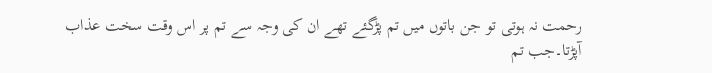رحمت نہ ہوتی تو جن باتوں میں تم پڑگئے تھے ان کی وجہ سے تم پر اس وقت سخت عذاب آپڑتا۔جب تم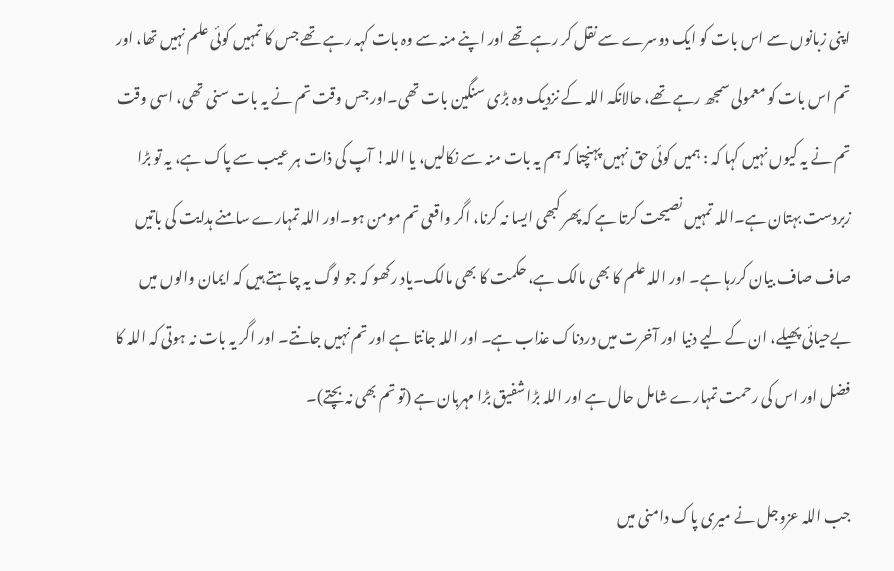اپنی زبانوں سے اس بات کو ایک دوسرے سے نقل کر رہے تھے اور اپنے منہ سے وہ بات کہہ رہے تھے جس کا تمہیں کوئی علم نہیں تھا، اور تم اس بات کو معمولی سمجھ رہے تھے، حالانکہ اللہ کے نزدیک وہ بڑی سنگین بات تھی۔اور جس وقت تم نے یہ بات سنی تھی، اسی وقت تم نے یہ کیوں نہیں کہا کہ : ہمیں کوئی حق نہیں پہنچتا کہ ہم یہ بات منہ سے نکالیں، یا اللہ! آپ کی ذات ہر عیب سے پاک ہے، یہ تو بڑا زبردست بہتان ہے۔اللہ تمہیں نصیحت کرتا ہے کہ پھر کبھی ایسا نہ کرنا، اگر واقعی تم مومن ہو۔اور اللہ تمہارے سامنے ہدایت کی باتیں صاف صاف بیان کررہا ہے۔ اور اللہ علم کا بھی مالک ہے، حکمت کا بھی مالک۔یاد رکھو کہ جو لوگ یہ چاہتے ہیں کہ ایمان والوں میں بےحیائی پھیلے، ان کے لیے دنیا اور آخرت میں دردناک عذاب ہے۔ اور اللہ جانتا ہے اور تم نہیں جانتے۔ اور اگر یہ بات نہ ہوتی کہ اللہ کا فضل اور اس کی رحمت تمہارے شامل حال ہے اور اللہ بڑا شفیق بڑا مہربان ہے (تو تم بھی نہ بچتے)۔

جب اللہ عزوجل نے میری پاک دامنی میں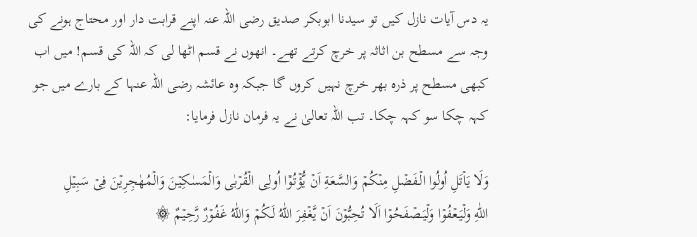یہ دس آیات نازل کیں تو سیدنا ابوبکر صدیق رضی اللہ عنہ اپنے قرابت دار اور محتاج ہونے کی وجہ سے مسطح بن اثاثہ پر خرچ کرتے تھے۔ انھوں نے قسم اٹھا لی کہ اللہ کی قسم! میں اب کبھی مسطح پر ذرہ بھر خرچ نہیں کروں گا جبکہ وہ عائشہ رضی اللہ عنہا کے بارے میں جو کہہ چکا سو کہہ چکا۔ تب اللہ تعالیٰ نے یہ فرمان نازل فرمایا:

وَلَا يَاۡتَلِ اُولُوا الۡـفَضۡلِ مِنۡكُمۡ وَالسَّعَةِ اَنۡ يُّؤۡتُوۡۤا اُولِى الۡقُرۡبٰى وَالۡمَسٰكِيۡنَ وَالۡمُهٰجِرِيۡنَ فِىۡ سَبِيۡلِ اللّٰهِ ‌‌وَلۡيَـعۡفُوۡا وَلۡيَـصۡفَحُوۡا‌ اَلَا تُحِبُّوۡنَ اَنۡ يَّغۡفِرَ اللّٰهُ لَـكُمۡ‌ وَاللّٰهُ غَفُوۡرٌ رَّحِيۡمٌ ۞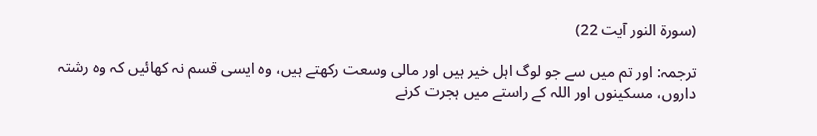(سورۃ النور آیت 22)

ترجمہ: اور تم میں سے جو لوگ اہل خیر ہیں اور مالی وسعت رکھتے ہیں، وہ ایسی قسم نہ کھائیں کہ وہ رشتہ داروں، مسکینوں اور اللہ کے راستے میں ہجرت کرنے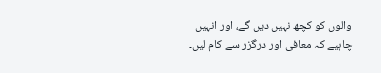والوں کو کچھ نہیں دیں گے، اور انہیں چاہیے کہ معافی اور درگزر سے کام لیں۔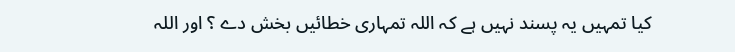کیا تمہیں یہ پسند نہیں ہے کہ اللہ تمہاری خطائیں بخش دے ؟ اور اللہ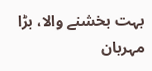بہت بخشنے والا، بڑا مہربان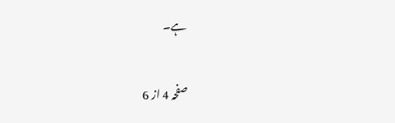ہے۔

صفحہ 4 از 6